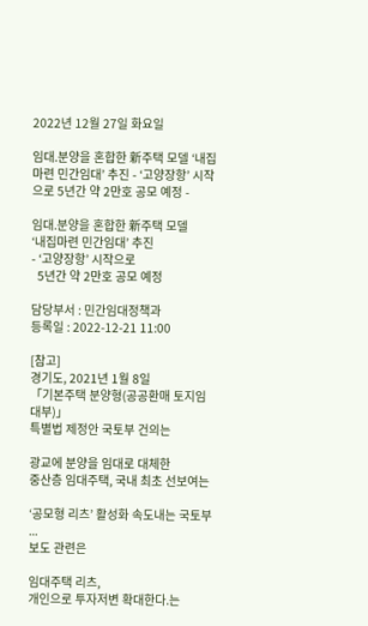2022년 12월 27일 화요일

임대.분양을 혼합한 新주택 모델 ‘내집마련 민간임대’ 추진 - ‘고양장항’ 시작으로 5년간 약 2만호 공모 예정 -

임대.분양을 혼합한 新주택 모델
‘내집마련 민간임대’ 추진
- ‘고양장항’ 시작으로
  5년간 약 2만호 공모 예정

담당부서 : 민간임대정책과
등록일 : 2022-12-21 11:00

[참고]
경기도, 2021년 1월 8일
「기본주택 분양형(공공환매 토지임대부)」
특별법 제정안 국토부 건의는

광교에 분양을 임대로 대체한
중산층 임대주택, 국내 최초 선보여는

‘공모형 리츠’ 활성화 속도내는 국토부 ...
보도 관련은

임대주택 리츠,
개인으로 투자저변 확대한다.는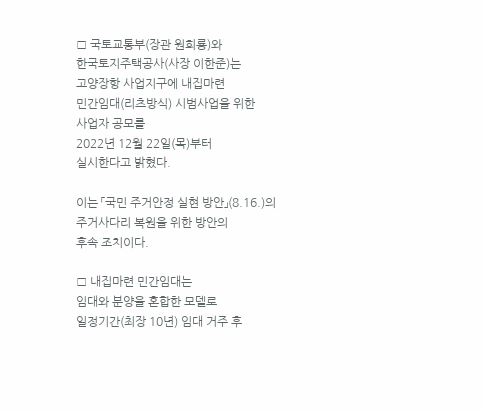□ 국토교통부(장관 원희룡)와
한국토지주택공사(사장 이한준)는
고양장항 사업지구에 내집마련
민간임대(리츠방식) 시범사업을 위한
사업자 공모를
2022년 12월 22일(목)부터
실시한다고 밝혔다.

이는 「국민 주거안정 실현 방안」(8.16.)의
주거사다리 복원을 위한 방안의
후속 조치이다.

□ 내집마련 민간임대는
임대와 분양을 혼합한 모델로
일정기간(최장 10년) 임대 거주 후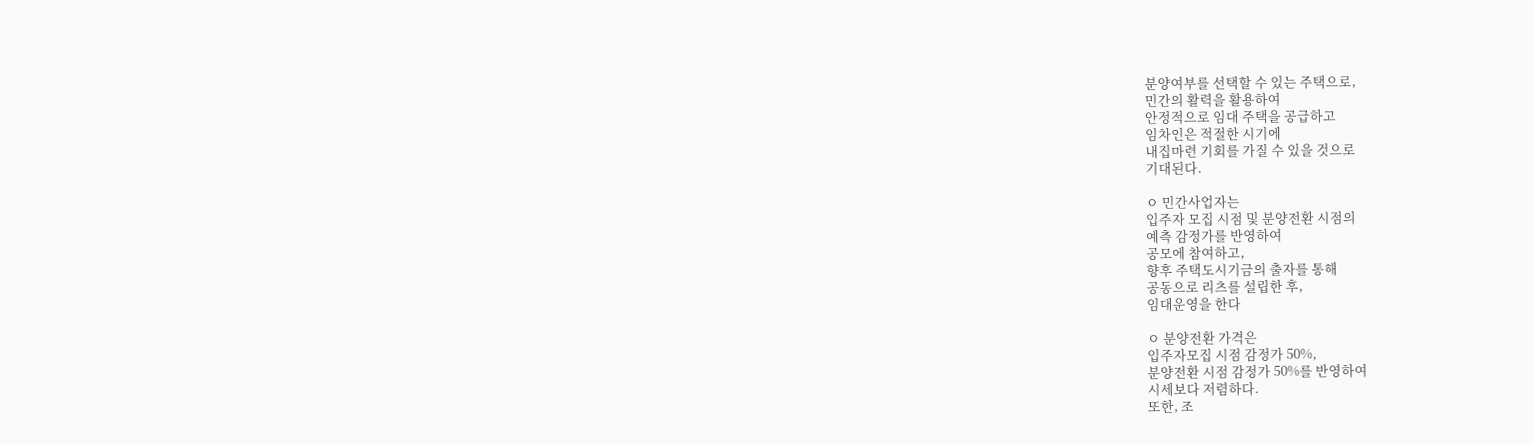분양여부를 선택할 수 있는 주택으로,
민간의 활력을 활용하여
안정적으로 임대 주택을 공급하고
임차인은 적절한 시기에
내집마련 기회를 가질 수 있을 것으로
기대된다.

ㅇ 민간사업자는
입주자 모집 시점 및 분양전환 시점의
예측 감정가를 반영하여
공모에 참여하고,
향후 주택도시기금의 출자를 통해
공동으로 리츠를 설립한 후,
임대운영을 한다

ㅇ 분양전환 가격은
입주자모집 시점 감정가 50%,
분양전환 시점 감정가 50%를 반영하여
시세보다 저렴하다.
또한, 조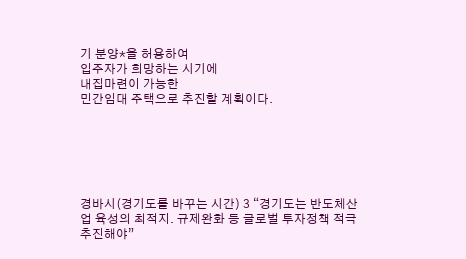기 분양*을 허용하여
입주자가 희망하는 시기에
내집마련이 가능한
민간임대 주택으로 추진할 계획이다.






경바시(경기도를 바꾸는 시간) 3 “경기도는 반도체산업 육성의 최적지. 규제완화 등 글로벌 투자정책 적극 추진해야”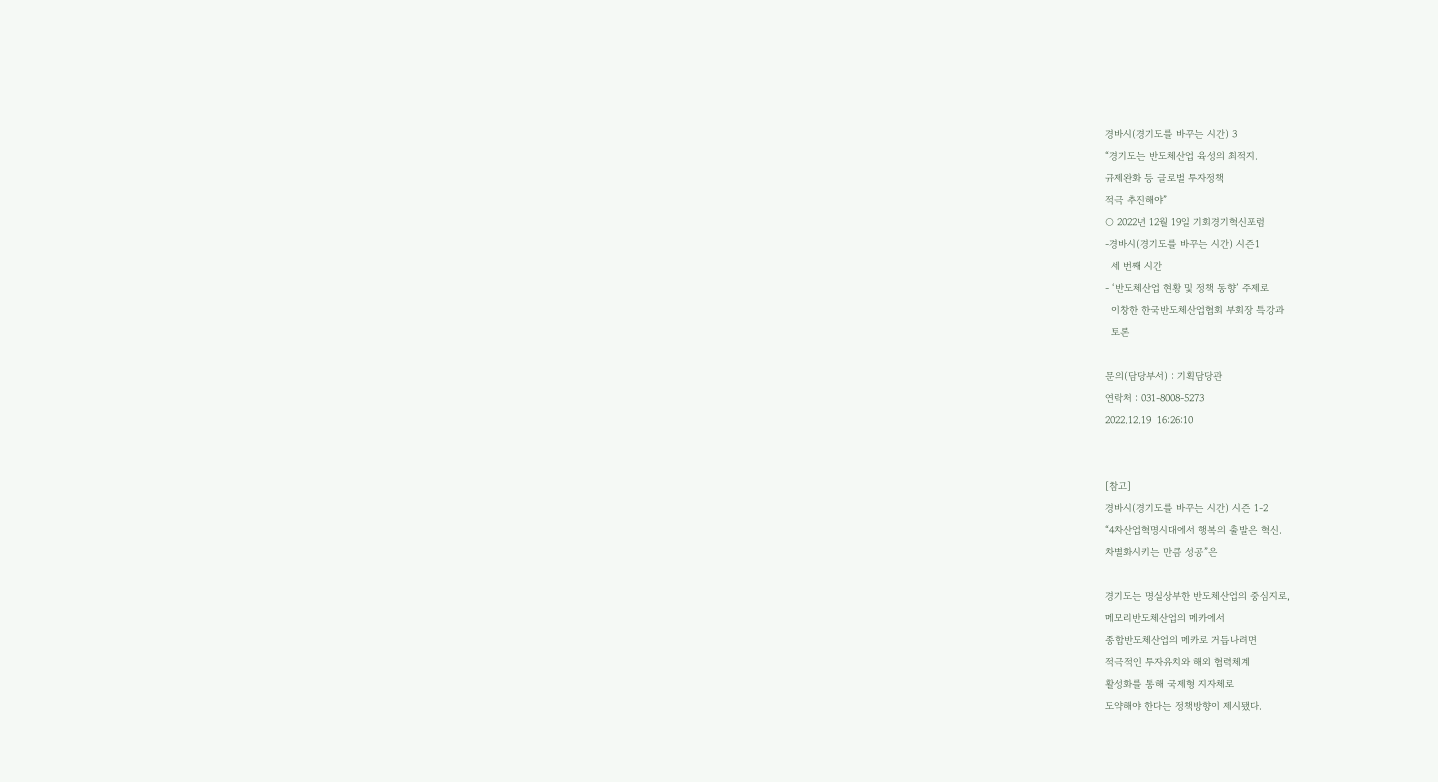경바시(경기도를 바꾸는 시간) 3
“경기도는 반도체산업 육성의 최적지.
규제완화 등 글로벌 투자정책
적극 추진해야”
○ 2022년 12월 19일 기회경기혁신포럼
-경바시(경기도를 바꾸는 시간) 시즌1
  세 번째 시간
- ‘반도체산업 현황 및 정책 동향’ 주제로
  이창한 한국반도체산업협회 부회장 특강과
  토론

문의(담당부서) : 기획담당관
연락처 : 031-8008-5273
2022.12.19  16:26:10


[참고]
경바시(경기도를 바꾸는 시간) 시즌 1-2
“4차산업혁명시대에서 행복의 출발은 혁신.
차별화시키는 만큼 성공”은

경기도는 명실상부한 반도체산업의 중심지로,
메모리반도체산업의 메카에서
종합반도체산업의 메카로 거듭나려면
적극적인 투자유치와 해외 협력체계
활성화를 통해 국제형 지자체로
도약해야 한다는 정책방향이 제시됐다.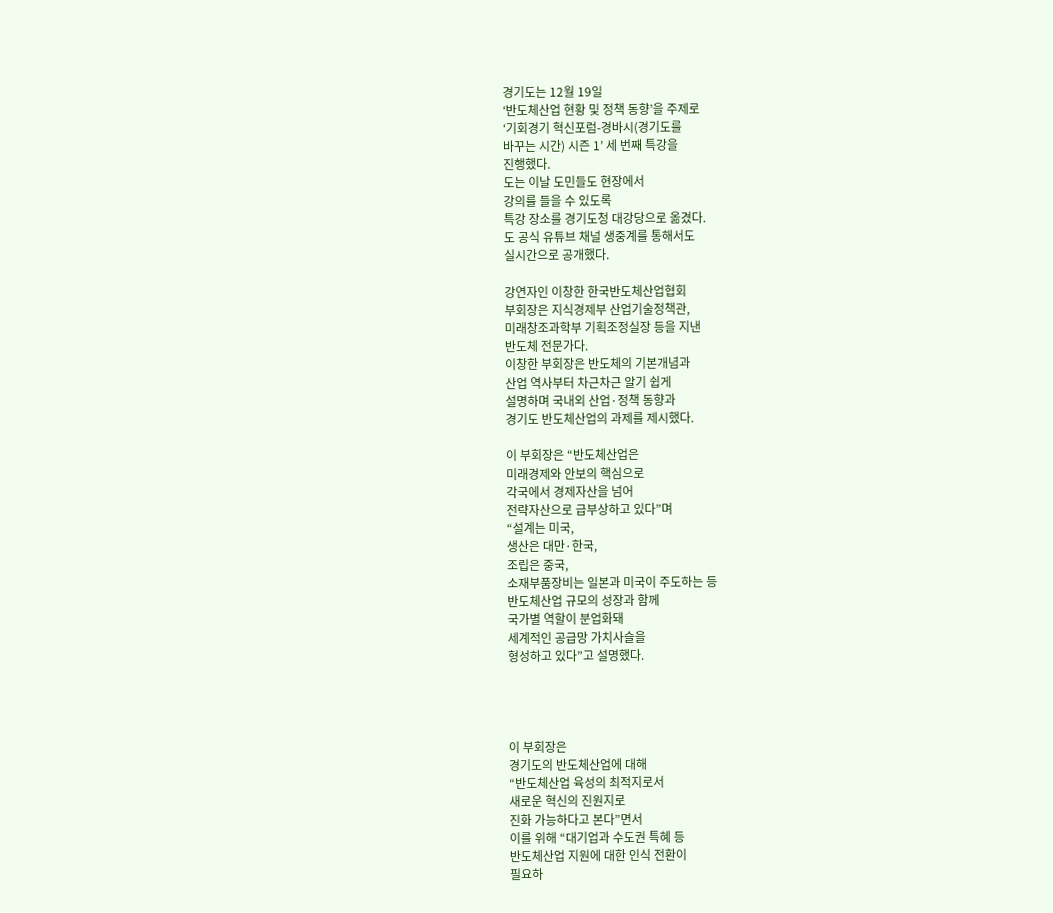경기도는 12월 19일
‘반도체산업 현황 및 정책 동향’을 주제로
‘기회경기 혁신포럼-경바시(경기도를
바꾸는 시간) 시즌 1’ 세 번째 특강을
진행했다.
도는 이날 도민들도 현장에서
강의를 들을 수 있도록
특강 장소를 경기도청 대강당으로 옮겼다.
도 공식 유튜브 채널 생중계를 통해서도
실시간으로 공개했다.

강연자인 이창한 한국반도체산업협회
부회장은 지식경제부 산업기술정책관,
미래창조과학부 기획조정실장 등을 지낸
반도체 전문가다.
이창한 부회장은 반도체의 기본개념과
산업 역사부터 차근차근 알기 쉽게
설명하며 국내외 산업·정책 동향과
경기도 반도체산업의 과제를 제시했다.

이 부회장은 “반도체산업은
미래경제와 안보의 핵심으로
각국에서 경제자산을 넘어
전략자산으로 급부상하고 있다”며
“설계는 미국,
생산은 대만·한국,
조립은 중국,
소재부품장비는 일본과 미국이 주도하는 등
반도체산업 규모의 성장과 함께
국가별 역할이 분업화돼
세계적인 공급망 가치사슬을
형성하고 있다”고 설명했다.




이 부회장은
경기도의 반도체산업에 대해
“반도체산업 육성의 최적지로서
새로운 혁신의 진원지로
진화 가능하다고 본다”면서
이를 위해 “대기업과 수도권 특혜 등
반도체산업 지원에 대한 인식 전환이
필요하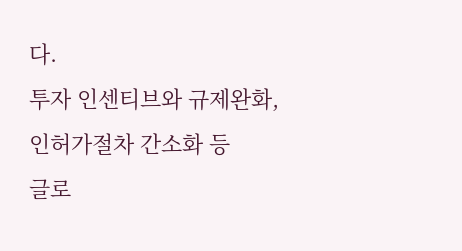다.
투자 인센티브와 규제완화,
인허가절차 간소화 등
글로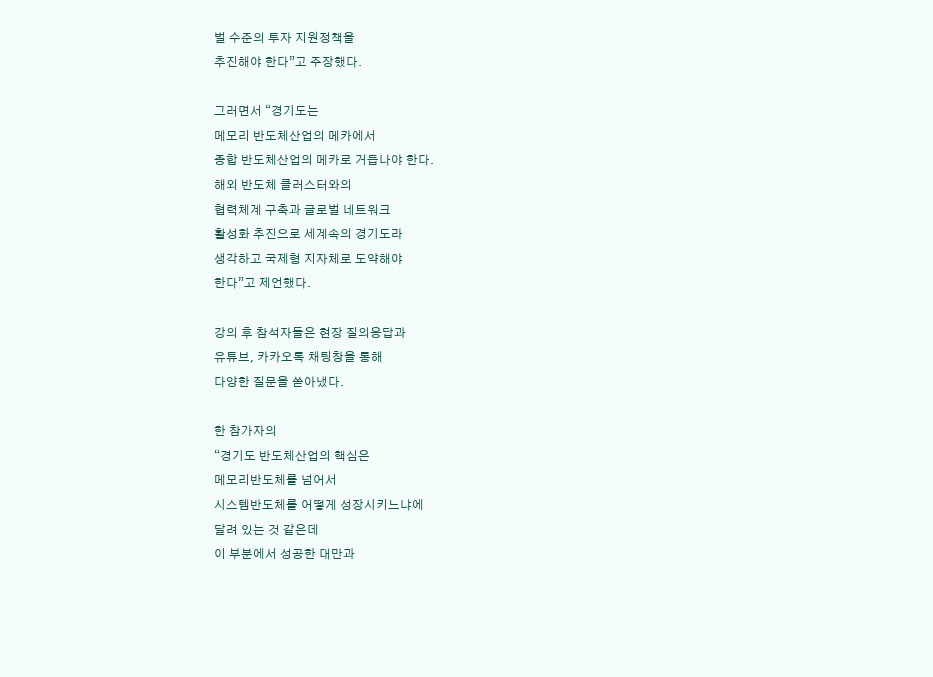벌 수준의 투자 지원정책을
추진해야 한다”고 주장했다.

그러면서 “경기도는
메모리 반도체산업의 메카에서
종합 반도체산업의 메카로 거듭나야 한다.
해외 반도체 클러스터와의
협력체계 구축과 글로벌 네트워크
활성화 추진으로 세계속의 경기도라
생각하고 국제형 지자체로 도약해야
한다”고 제언했다.

강의 후 참석자들은 현장 질의응답과
유튜브, 카카오톡 채팅창을 통해
다양한 질문을 쏟아냈다.

한 참가자의
“경기도 반도체산업의 핵심은
메모리반도체를 넘어서
시스템반도체를 어떻게 성장시키느냐에
달려 있는 것 같은데
이 부분에서 성공한 대만과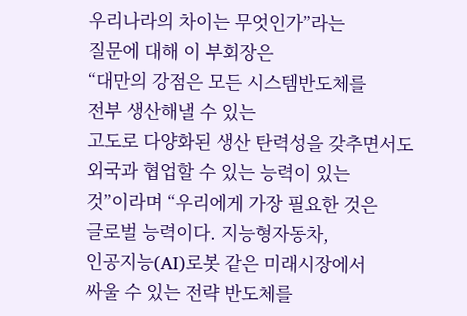우리나라의 차이는 무엇인가”라는
질문에 대해 이 부회장은
“대만의 강점은 모든 시스템반도체를
전부 생산해낼 수 있는
고도로 다양화된 생산 탄력성을 갖추면서도
외국과 협업할 수 있는 능력이 있는
것”이라며 “우리에게 가장 필요한 것은
글로벌 능력이다. 지능형자동차,
인공지능(AI)로봇 같은 미래시장에서
싸울 수 있는 전략 반도체를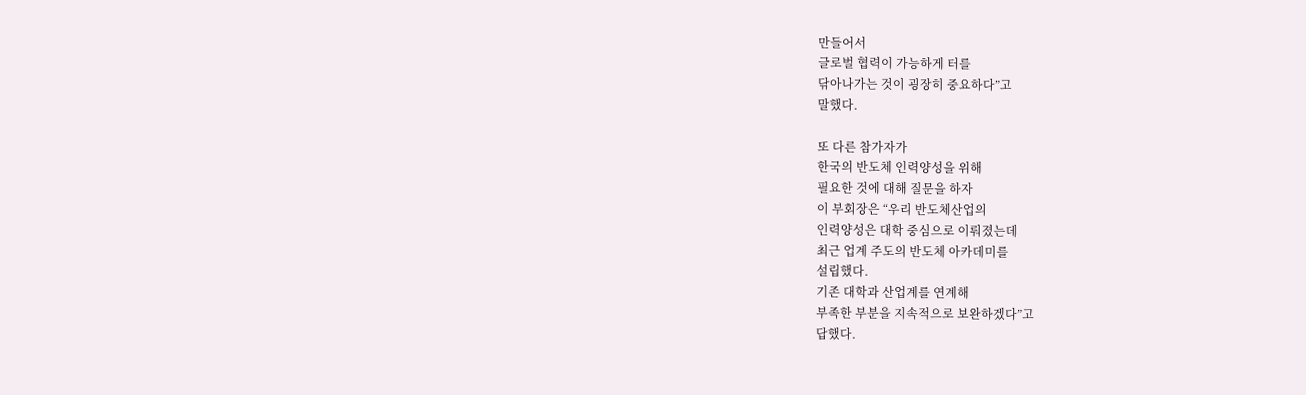만들어서
글로벌 협력이 가능하게 터를
닦아나가는 것이 굉장히 중요하다”고
말했다.

또 다른 참가자가
한국의 반도체 인력양성을 위해
필요한 것에 대해 질문을 하자
이 부회장은 “우리 반도체산업의
인력양성은 대학 중심으로 이뤄졌는데
최근 업계 주도의 반도체 아카데미를
설립했다.
기존 대학과 산업계를 연계해
부족한 부분을 지속적으로 보완하겠다”고
답했다.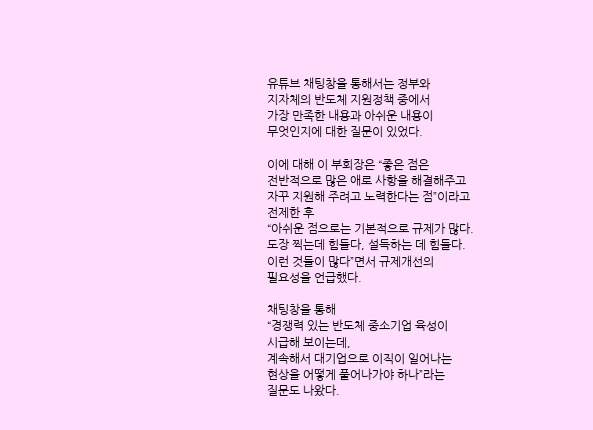유튜브 채팅창을 통해서는 정부와
지자체의 반도체 지원정책 중에서
가장 만족한 내용과 아쉬운 내용이
무엇인지에 대한 질문이 있었다.

이에 대해 이 부회장은 “좋은 점은
전반적으로 많은 애로 사항을 해결해주고
자꾸 지원해 주려고 노력한다는 점”이라고
전제한 후
“아쉬운 점으로는 기본적으로 규제가 많다.
도장 찍는데 힘들다, 설득하는 데 힘들다.
이런 것들이 많다”면서 규제개선의
필요성을 언급했다.

채팅창을 통해
“경쟁력 있는 반도체 중소기업 육성이
시급해 보이는데,
계속해서 대기업으로 이직이 일어나는
현상을 어떻게 풀어나가야 하나”라는
질문도 나왔다.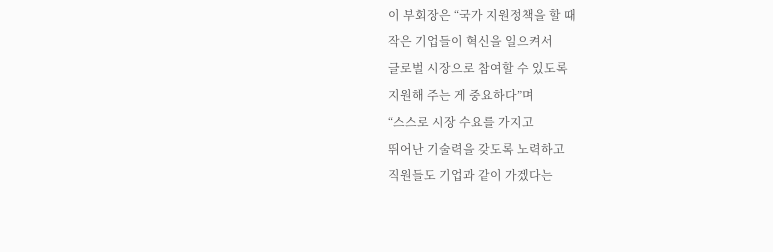이 부회장은 “국가 지원정책을 할 때
작은 기업들이 혁신을 일으켜서
글로벌 시장으로 참여할 수 있도록
지원해 주는 게 중요하다”며
“스스로 시장 수요를 가지고
뛰어난 기술력을 갖도록 노력하고
직원들도 기업과 같이 가겠다는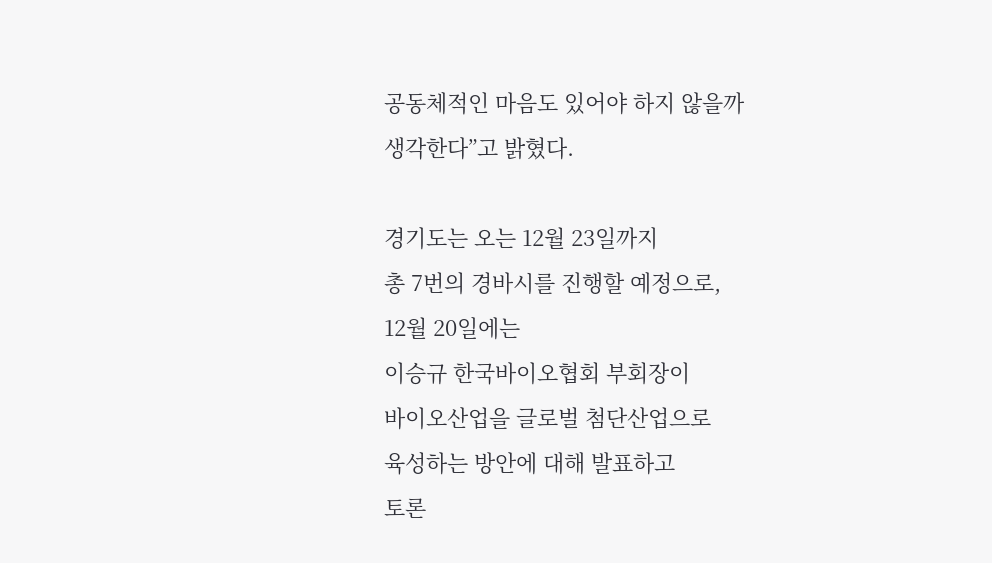공동체적인 마음도 있어야 하지 않을까
생각한다”고 밝혔다.

경기도는 오는 12월 23일까지
총 7번의 경바시를 진행할 예정으로,
12월 20일에는
이승규 한국바이오협회 부회장이
바이오산업을 글로벌 첨단산업으로
육성하는 방안에 대해 발표하고
토론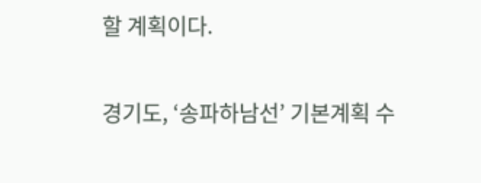할 계획이다.

경기도, ‘송파하남선’ 기본계획 수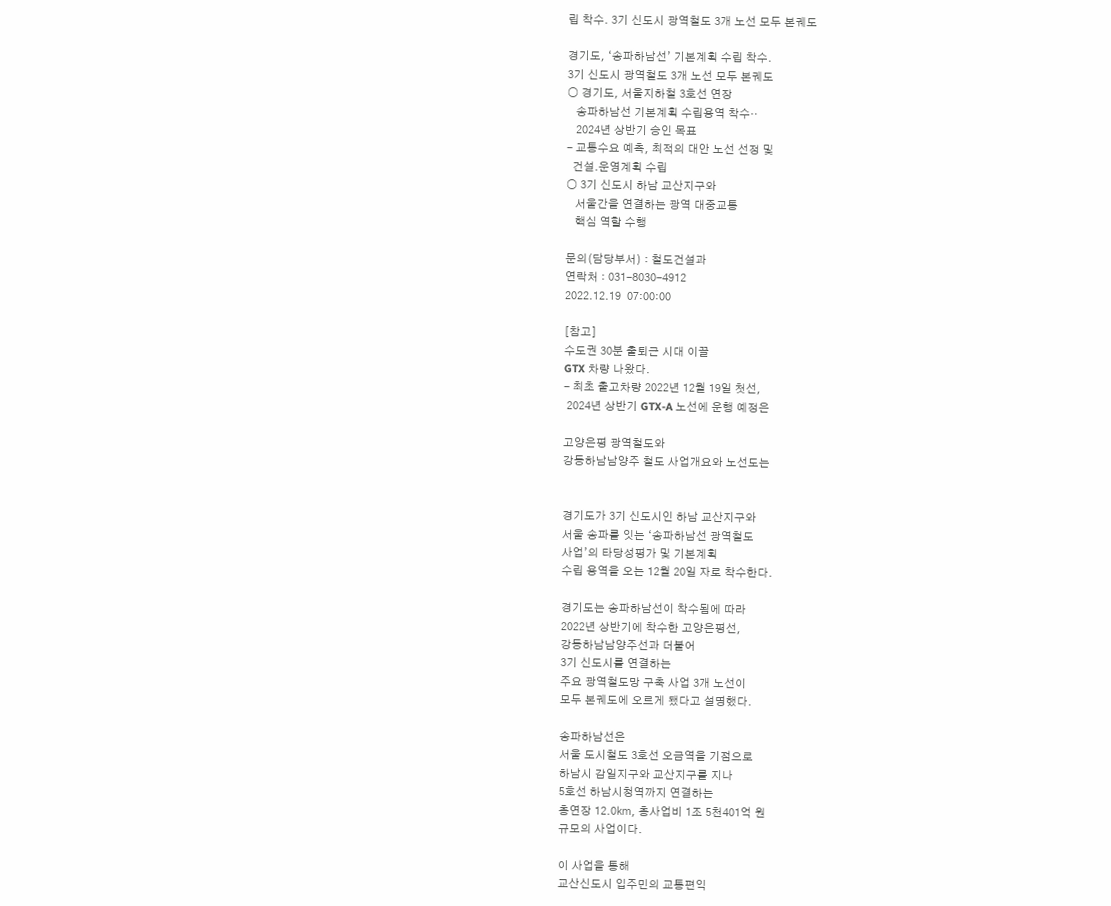립 착수. 3기 신도시 광역철도 3개 노선 모두 본궤도

경기도, ‘송파하남선’ 기본계획 수립 착수.
3기 신도시 광역철도 3개 노선 모두 본궤도
○ 경기도, 서울지하철 3호선 연장
   송파하남선 기본계획 수립용역 착수‥
   2024년 상반기 승인 목표
- 교통수요 예측, 최적의 대안 노선 선정 및
  건설․운영계획 수립
○ 3기 신도시 하남 교산지구와
   서울간을 연결하는 광역 대중교통
   핵심 역할 수행

문의(담당부서) : 철도건설과
연락처 : 031-8030-4912
2022.12.19  07:00:00

[참고]
수도권 30분 출퇴근 시대 이끌
GTX 차량 나왔다.
- 최초 출고차량 2022년 12월 19일 첫선,
 2024년 상반기 GTX-A 노선에 운행 예정은

고양은평 광역철도와
강동하남남양주 철도 사업개요와 노선도는


경기도가 3기 신도시인 하남 교산지구와
서울 송파를 잇는 ‘송파하남선 광역철도
사업’의 타당성평가 및 기본계획
수립 용역을 오는 12월 20일 자로 착수한다.

경기도는 송파하남선이 착수됨에 따라
2022년 상반기에 착수한 고양은평선,
강동하남남양주선과 더불어
3기 신도시를 연결하는
주요 광역철도망 구축 사업 3개 노선이
모두 본궤도에 오르게 됐다고 설명했다.

송파하남선은
서울 도시철도 3호선 오금역을 기점으로
하남시 감일지구와 교산지구를 지나
5호선 하남시청역까지 연결하는
총연장 12.0㎞, 총사업비 1조 5천401억 원
규모의 사업이다.

이 사업을 통해
교산신도시 입주민의 교통편익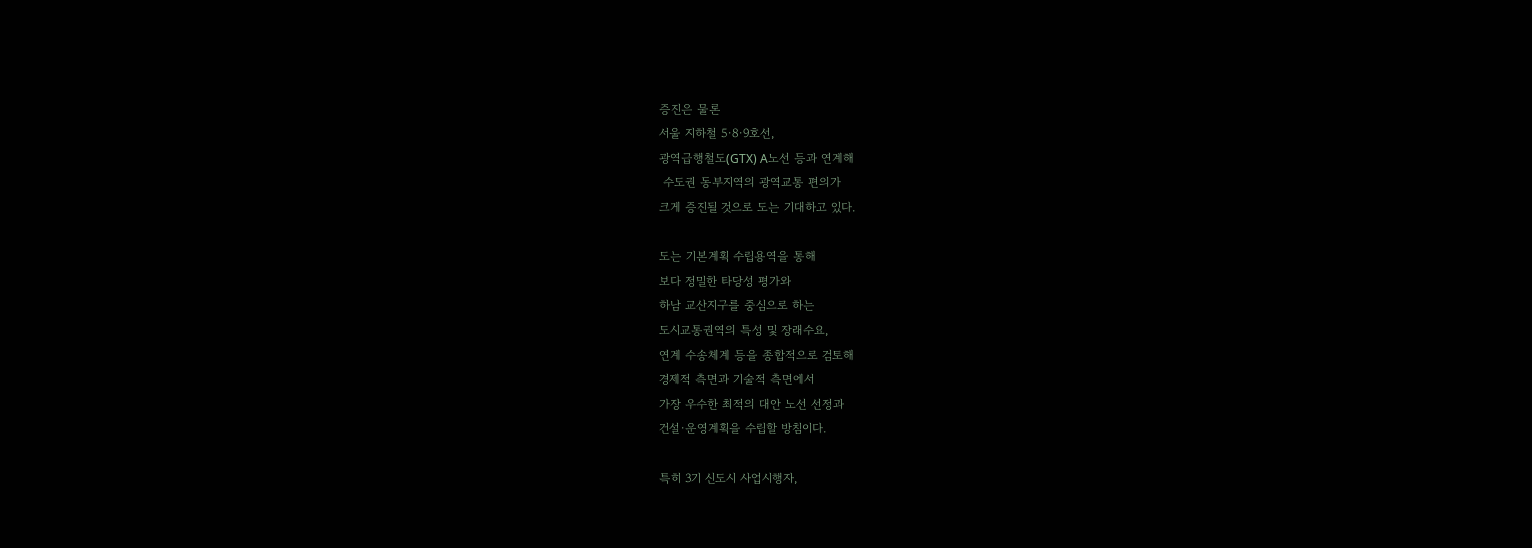증진은 물론
서울 지하철 5·8·9호선,
광역급행철도(GTX) A노선 등과 연계해
 수도권 동부지역의 광역교통 편의가
크게 증진될 것으로 도는 기대하고 있다.

도는 기본계획 수립용역을 통해
보다 정밀한 타당성 평가와
하남 교산지구를 중심으로 하는
도시교통권역의 특성 및 장래수요,
연계 수송체계 등을 종합적으로 검토해
경제적 측면과 기술적 측면에서
가장 우수한 최적의 대안 노선 선정과
건설·운영계획을 수립할 방침이다.

특히 3기 신도시 사업시행자,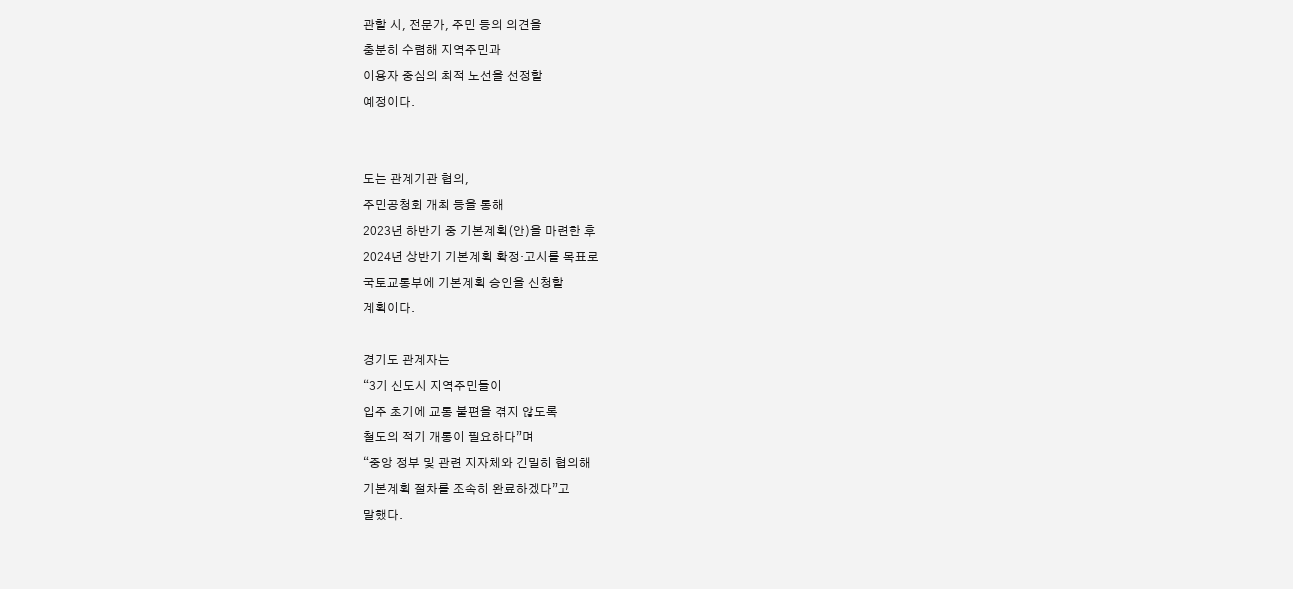관할 시, 전문가, 주민 등의 의견을
충분히 수렴해 지역주민과
이용자 중심의 최적 노선을 선정할
예정이다.


도는 관계기관 협의,
주민공청회 개최 등을 통해
2023년 하반기 중 기본계획(안)을 마련한 후
2024년 상반기 기본계획 확정·고시를 목표로
국토교통부에 기본계획 승인을 신청할
계획이다.

경기도 관계자는
“3기 신도시 지역주민들이
입주 초기에 교통 불편을 겪지 않도록
철도의 적기 개통이 필요하다”며
“중앙 정부 및 관련 지자체와 긴밀히 협의해
기본계획 절차를 조속히 완료하겠다”고
말했다.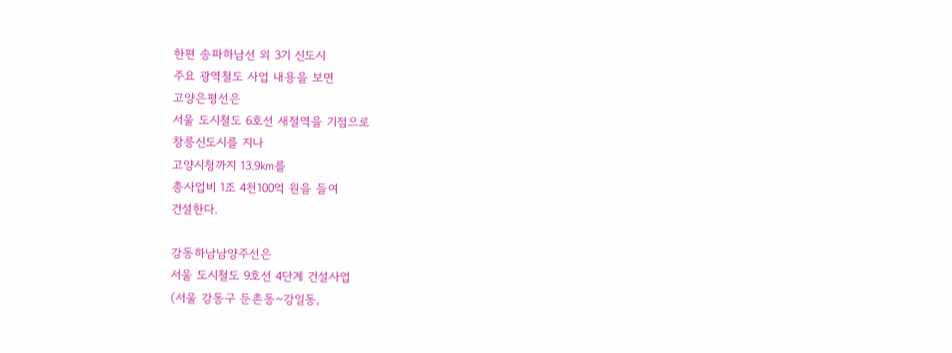한편 송파하남선 외 3기 신도시
주요 광역철도 사업 내용을 보면
고양은평선은
서울 도시철도 6호선 새절역을 기점으로
창릉신도시를 지나
고양시청까지 13.9㎞를
총사업비 1조 4천100억 원을 들여
건설한다.

강동하남남양주선은
서울 도시철도 9호선 4단계 건설사업
(서울 강동구 둔촌동~강일동,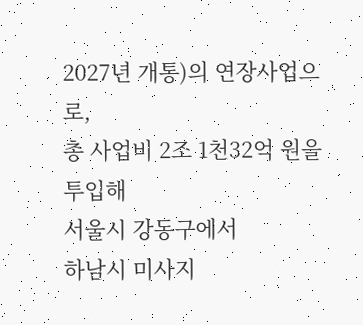2027년 개통)의 연장사업으로,
총 사업비 2조 1천32억 원을 투입해
서울시 강동구에서
하남시 미사지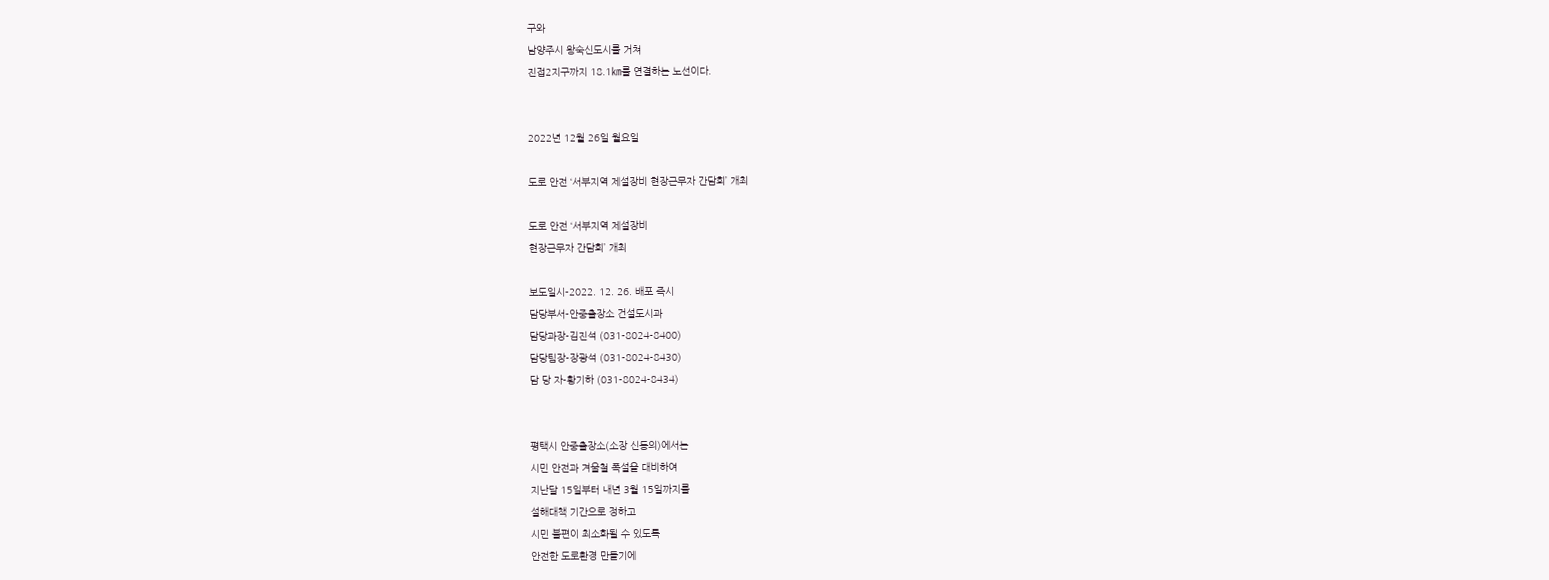구와
남양주시 왕숙신도시를 거쳐
진접2지구까지 18.1㎞를 연결하는 노선이다.


2022년 12월 26일 월요일

도로 안전 ‘서부지역 제설장비 현장근무자 간담회’ 개최

도로 안전 ‘서부지역 제설장비
현장근무자 간담회’ 개최

보도일시-2022. 12. 26. 배포 즉시
담당부서-안중출장소 건설도시과
담당과장-김진석 (031-8024-8400)
담당팀장-장광석 (031-8024-8430)
담 당 자-황기하 (031-8024-8434)


평택시 안중출장소(소장 신동의)에서는
시민 안전과 겨울철 폭설을 대비하여
지난달 15일부터 내년 3월 15일까지를
설해대책 기간으로 정하고
시민 불편이 최소화될 수 있도록
안전한 도로환경 만들기에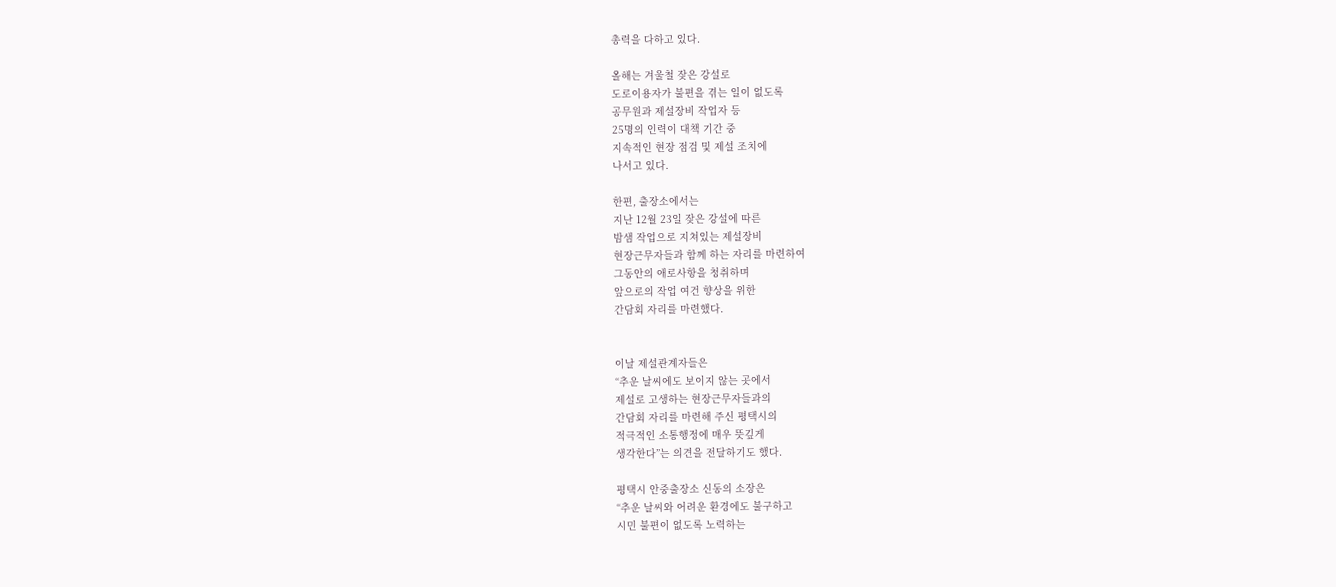총력을 다하고 있다.

올해는 겨울철 잦은 강설로
도로이용자가 불편을 겪는 일이 없도록
공무원과 제설장비 작업자 등
25명의 인력이 대책 기간 중
지속적인 현장 점검 및 제설 조치에
나서고 있다.

한편, 출장소에서는
지난 12월 23일 잦은 강설에 따른
밤샘 작업으로 지쳐있는 제설장비
현장근무자들과 함께 하는 자리를 마련하여
그동안의 애로사항을 청취하며
앞으로의 작업 여건 향상을 위한
간담회 자리를 마련했다.


이날 제설관계자들은
“추운 날씨에도 보이지 않는 곳에서
제설로 고생하는 현장근무자들과의
간담회 자리를 마련해 주신 평택시의
적극적인 소통행정에 매우 뜻깊게
생각한다”는 의견을 전달하기도 했다.

평택시 안중출장소 신동의 소장은
“추운 날씨와 어려운 환경에도 불구하고
시민 불편이 없도록 노력하는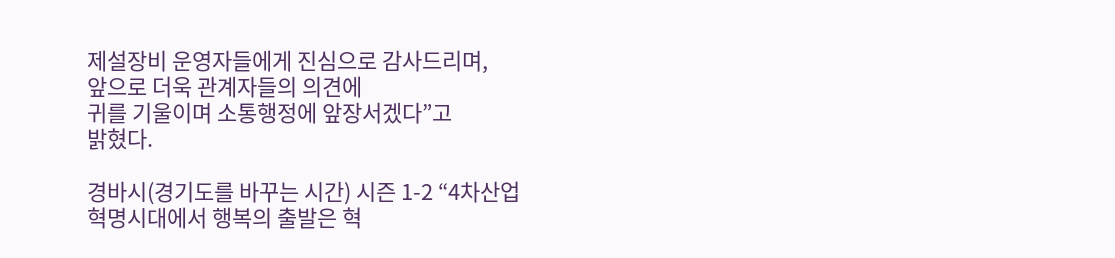제설장비 운영자들에게 진심으로 감사드리며,
앞으로 더욱 관계자들의 의견에
귀를 기울이며 소통행정에 앞장서겠다”고
밝혔다.

경바시(경기도를 바꾸는 시간) 시즌 1-2 “4차산업혁명시대에서 행복의 출발은 혁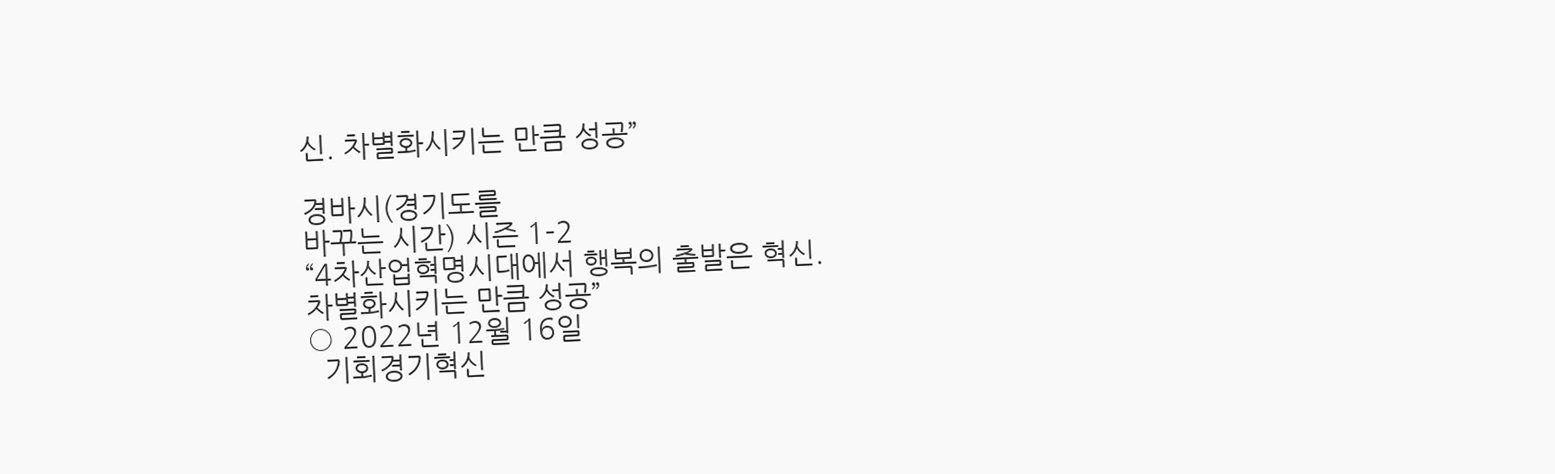신. 차별화시키는 만큼 성공”

경바시(경기도를
바꾸는 시간) 시즌 1-2
“4차산업혁명시대에서 행복의 출발은 혁신.
차별화시키는 만큼 성공”
○ 2022년 12월 16일
  기회경기혁신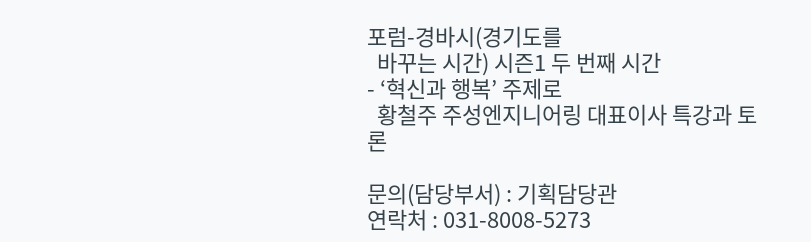포럼-경바시(경기도를
  바꾸는 시간) 시즌1 두 번째 시간
- ‘혁신과 행복’ 주제로
  황철주 주성엔지니어링 대표이사 특강과 토론

문의(담당부서) : 기획담당관
연락처 : 031-8008-5273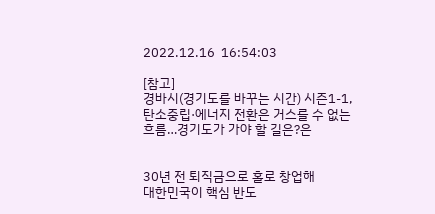2022.12.16  16:54:03

[참고]
경바시(경기도를 바꾸는 시간) 시즌1-1,
탄소중립·에너지 전환은 거스를 수 없는
흐름…경기도가 가야 할 길은?은


30년 전 퇴직금으로 홀로 창업해
대한민국이 핵심 반도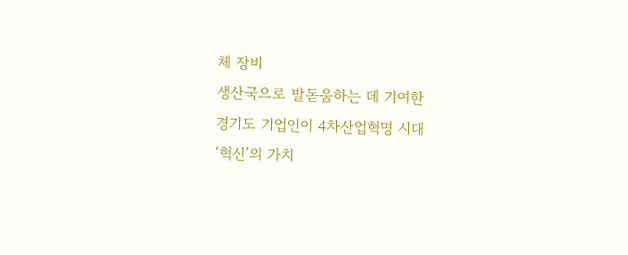체 장비
생산국으로 발돋움하는 데 기여한
경기도 기업인이 4차산업혁명 시대
‘혁신’의 가치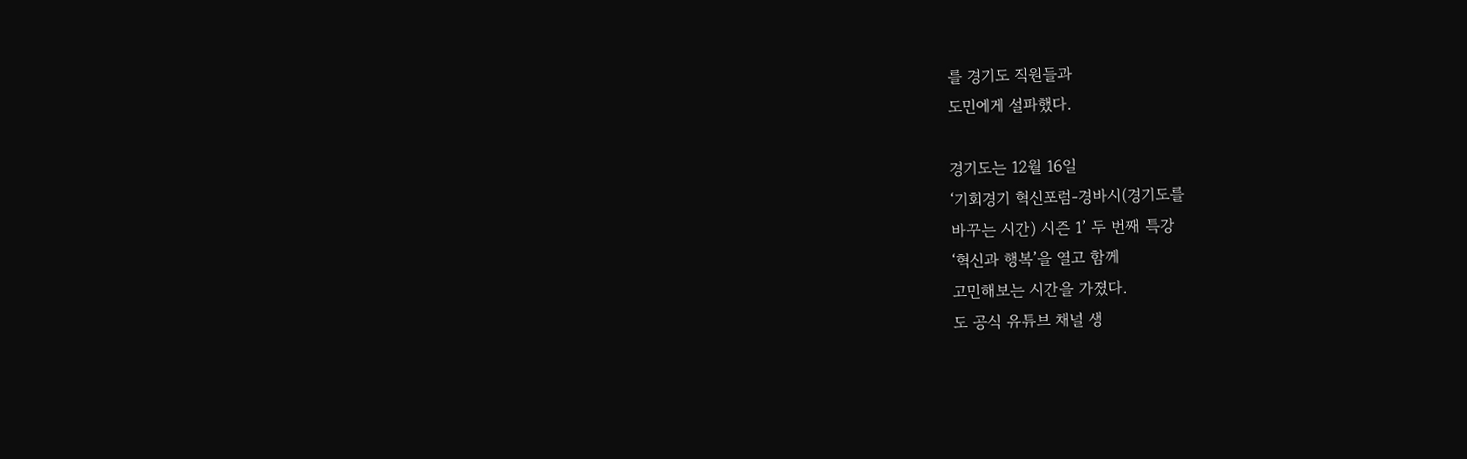를 경기도 직원들과
도민에게 설파했다.

경기도는 12월 16일
‘기회경기 혁신포럼-경바시(경기도를
바꾸는 시간) 시즌 1’ 두 번째 특강
‘혁신과 행복’을 열고 함께
고민해보는 시간을 가졌다.
도 공식 유튜브 채널 생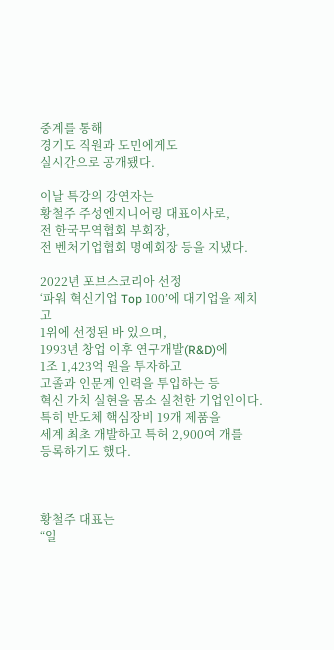중계를 통해
경기도 직원과 도민에게도
실시간으로 공개됐다.

이날 특강의 강연자는
황철주 주성엔지니어링 대표이사로,
전 한국무역협회 부회장,
전 벤처기업협회 명예회장 등을 지냈다.

2022년 포브스코리아 선정
‘파워 혁신기업 Top 100’에 대기업을 제치고
1위에 선정된 바 있으며,
1993년 창업 이후 연구개발(R&D)에
1조 1,423억 원을 투자하고
고졸과 인문계 인력을 투입하는 등
혁신 가치 실현을 몸소 실천한 기업인이다.
특히 반도체 핵심장비 19개 제품을
세계 최초 개발하고 특허 2,900여 개를
등록하기도 했다.



황철주 대표는
“일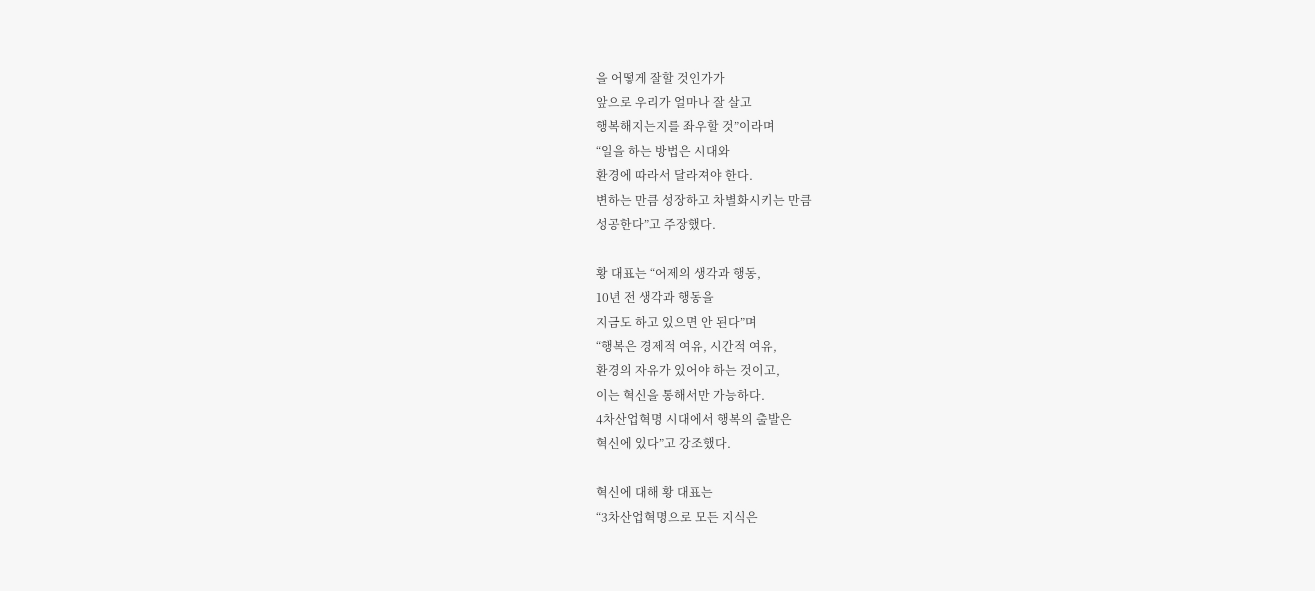을 어떻게 잘할 것인가가
앞으로 우리가 얼마나 잘 살고
행복해지는지를 좌우할 것”이라며
“일을 하는 방법은 시대와
환경에 따라서 달라져야 한다.
변하는 만큼 성장하고 차별화시키는 만큼
성공한다”고 주장했다.

황 대표는 “어제의 생각과 행동,
10년 전 생각과 행동을
지금도 하고 있으면 안 된다”며
“행복은 경제적 여유, 시간적 여유,
환경의 자유가 있어야 하는 것이고,
이는 혁신을 통해서만 가능하다.
4차산업혁명 시대에서 행복의 출발은
혁신에 있다”고 강조했다.

혁신에 대해 황 대표는
“3차산업혁명으로 모든 지식은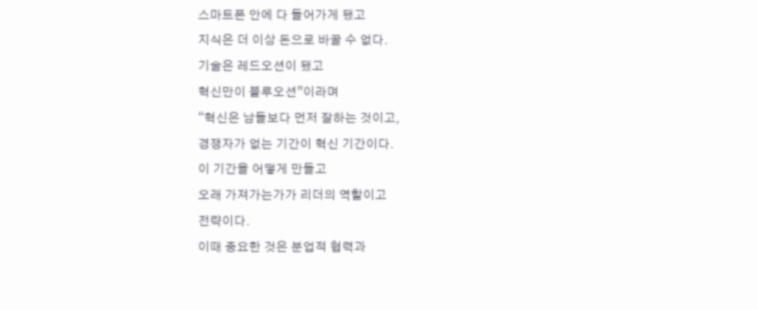스마트폰 안에 다 들어가게 됐고
지식은 더 이상 돈으로 바꿀 수 없다.
기술은 레드오션이 됐고
혁신만이 블루오션”이라며
“혁신은 남들보다 먼저 잘하는 것이고,
경쟁자가 없는 기간이 혁신 기간이다.
이 기간을 어떻게 만들고
오래 가져가는가가 리더의 역할이고
전략이다.
이때 중요한 것은 분업적 협력과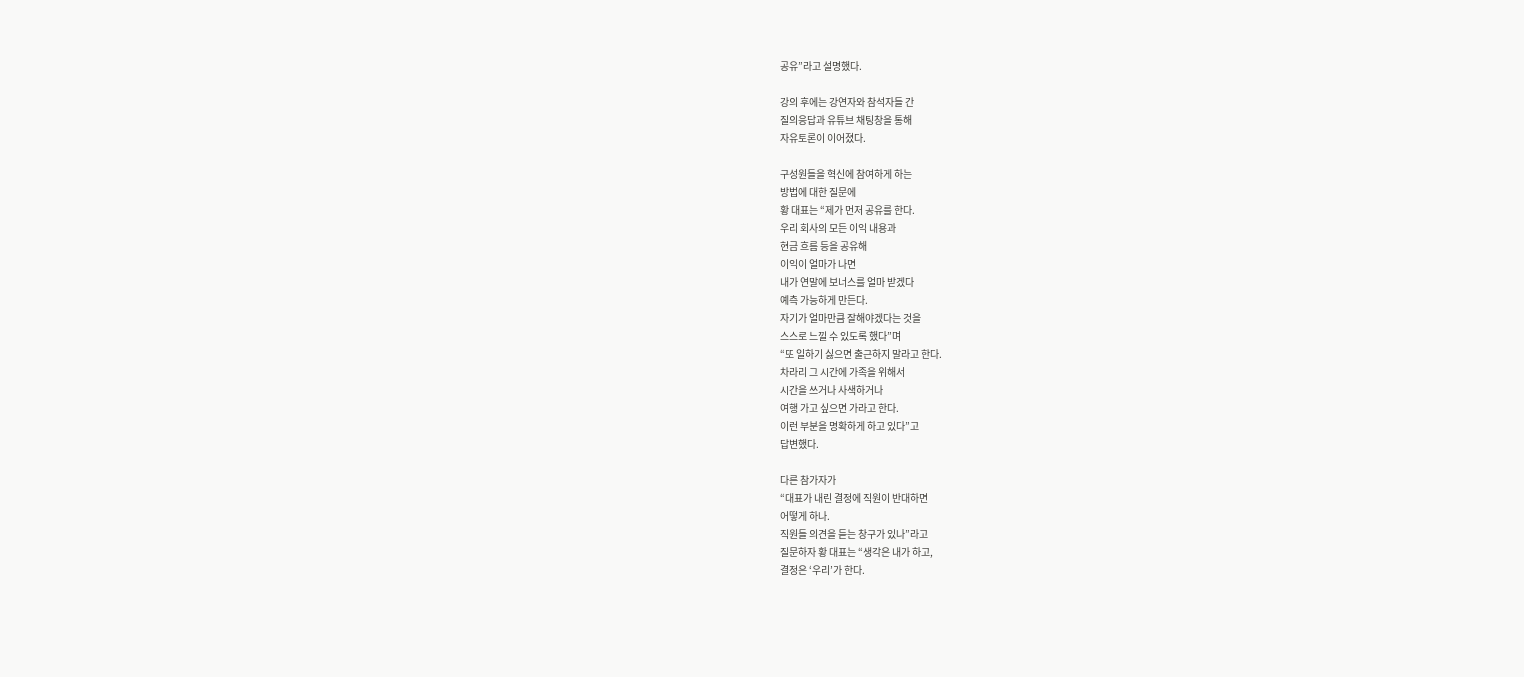공유”라고 설명했다.

강의 후에는 강연자와 참석자들 간
질의응답과 유튜브 채팅창을 통해
자유토론이 이어졌다.

구성원들을 혁신에 참여하게 하는
방법에 대한 질문에
황 대표는 “제가 먼저 공유를 한다.
우리 회사의 모든 이익 내용과
현금 흐름 등을 공유해
이익이 얼마가 나면
내가 연말에 보너스를 얼마 받겠다
예측 가능하게 만든다.
자기가 얼마만큼 잘해야겠다는 것을
스스로 느낄 수 있도록 했다”며
“또 일하기 싫으면 출근하지 말라고 한다.
차라리 그 시간에 가족을 위해서
시간을 쓰거나 사색하거나
여행 가고 싶으면 가라고 한다.
이런 부분을 명확하게 하고 있다”고
답변했다.

다른 참가자가
“대표가 내린 결정에 직원이 반대하면
어떻게 하나.
직원들 의견을 듣는 창구가 있나”라고
질문하자 황 대표는 “생각은 내가 하고,
결정은 ‘우리’가 한다.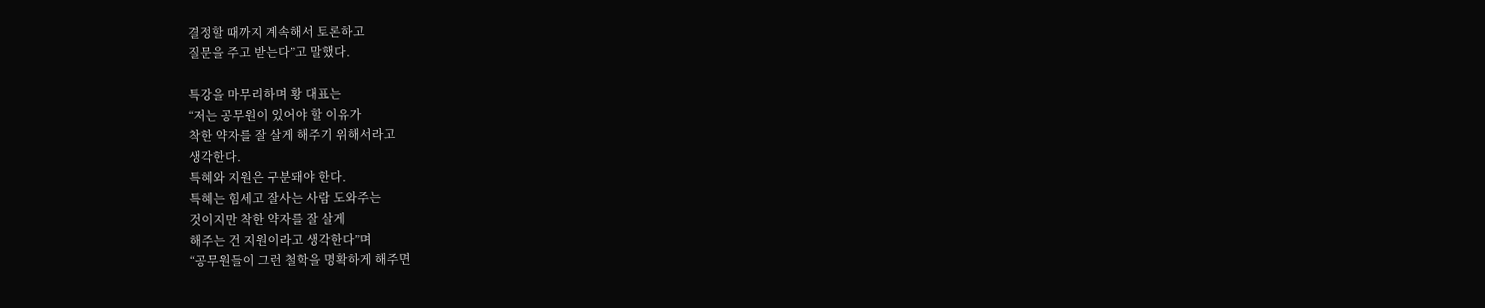결정할 때까지 계속해서 토론하고
질문을 주고 받는다”고 말했다.

특강을 마무리하며 황 대표는
“저는 공무원이 있어야 할 이유가
착한 약자를 잘 살게 해주기 위해서라고
생각한다.
특혜와 지원은 구분돼야 한다.
특혜는 힘세고 잘사는 사람 도와주는
것이지만 착한 약자를 잘 살게
해주는 건 지원이라고 생각한다”며
“공무원들이 그런 철학을 명확하게 해주면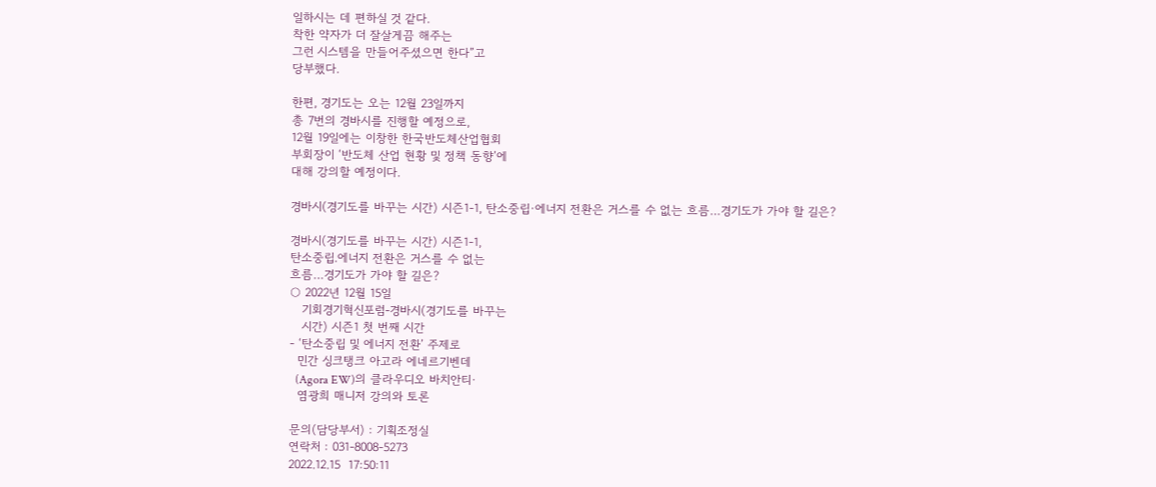일하시는 데 편하실 것 같다.
착한 약자가 더 잘살게끔 해주는
그런 시스템을 만들어주셨으면 한다”고
당부했다.

한편, 경기도는 오는 12월 23일까지
총 7번의 경바시를 진행할 예정으로,
12월 19일에는 이창한 한국반도체산업협회
부회장이 ‘반도체 산업 현황 및 정책 동향’에
대해 강의할 예정이다.

경바시(경기도를 바꾸는 시간) 시즌1-1, 탄소중립·에너지 전환은 거스를 수 없는 흐름…경기도가 가야 할 길은?

경바시(경기도를 바꾸는 시간) 시즌1-1,
탄소중립.에너지 전환은 거스를 수 없는
흐름…경기도가 가야 할 길은?
○ 2022년 12월 15일
   기회경기혁신포럼-경바시(경기도를 바꾸는
   시간) 시즌1 첫 번째 시간
- ‘탄소중립 및 에너지 전환’ 주제로
  민간 싱크탱크 아고라 에네르기벤데
  (Agora EW)의 클라우디오 바치안티·
  염광희 매니저 강의와 토론

문의(담당부서) : 기획조정실
연락처 : 031-8008-5273
2022.12.15  17:50:11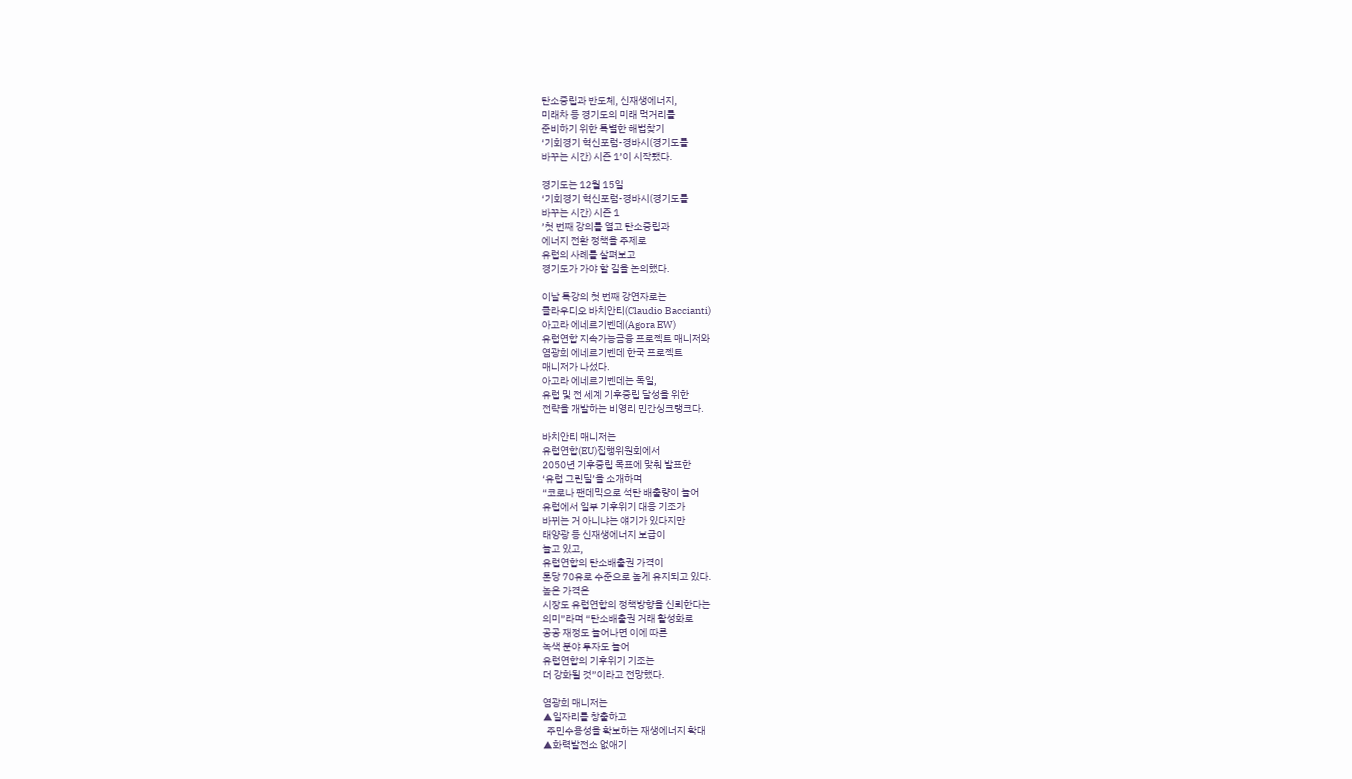탄소중립과 반도체, 신재생에너지,
미래차 등 경기도의 미래 먹거리를
준비하기 위한 특별한 해법찾기
‘기회경기 혁신포럼-경바시(경기도를
바꾸는 시간) 시즌 1’이 시작됐다.

경기도는 12월 15일
‘기회경기 혁신포럼-경바시(경기도를
바꾸는 시간) 시즌 1
’첫 번째 강의를 열고 탄소중립과
에너지 전환 정책을 주제로
유럽의 사례를 살펴보고
경기도가 가야 할 길을 논의했다.

이날 특강의 첫 번째 강연자로는
클라우디오 바치안티(Claudio Baccianti)
아고라 에네르기벤데(Agora EW)
유럽연합 지속가능금융 프로젝트 매니저와
염광희 에네르기벤데 한국 프로젝트
매니저가 나섰다.
아고라 에네르기벤데는 독일,
유럽 및 전 세계 기후중립 달성을 위한
전략을 개발하는 비영리 민간싱크탱크다.

바치안티 매니저는
유럽연합(EU)집행위원회에서
2050년 기후중립 목표에 맞춰 발표한
‘유럽 그린딜’을 소개하며
“코로나 팬데믹으로 석탄 배출량이 늘어
유럽에서 일부 기후위기 대응 기조가
바뀌는 거 아니냐는 얘기가 있다지만
태양광 등 신재생에너지 보급이
늘고 있고,
유럽연합의 탄소배출권 가격이
톤당 70유로 수준으로 높게 유지되고 있다.
높은 가격은
시장도 유럽연합의 정책방향을 신뢰한다는
의미”라며 “탄소배출권 거래 활성화로
공공 재정도 늘어나면 이에 따른
녹색 분야 투자도 늘어
유럽연합의 기후위기 기조는
더 강화될 것”이라고 전망했다.

염광희 매니저는
▲일자리를 창출하고
  주민수용성을 확보하는 재생에너지 확대
▲화력발전소 없애기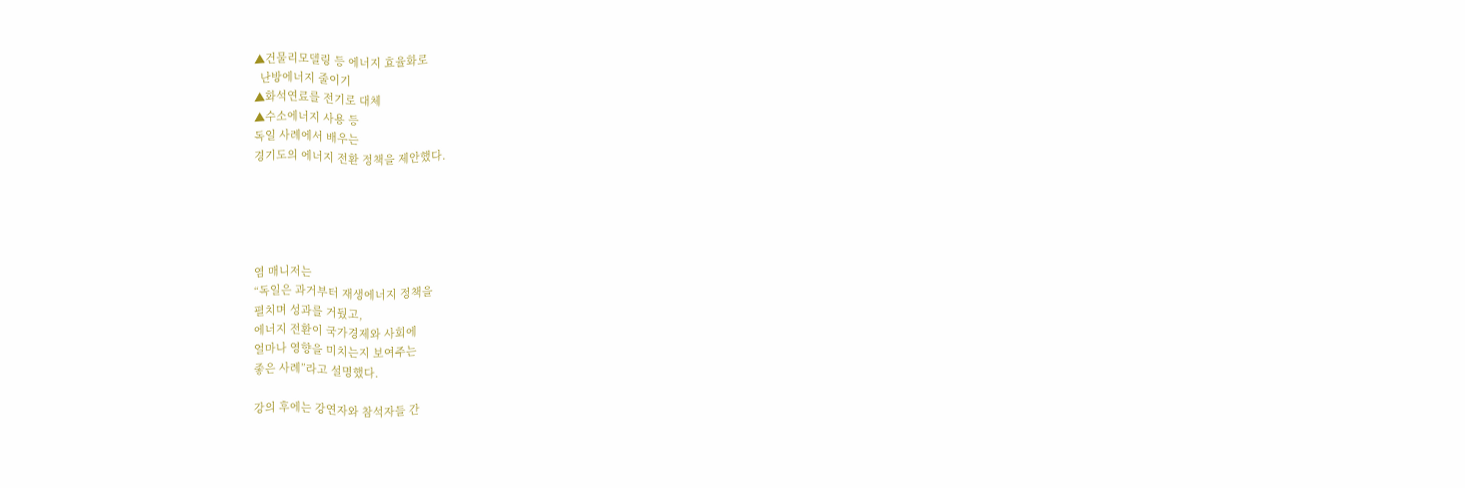▲건물리모델링 등 에너지 효율화로
  난방에너지 줄이기
▲화석연료를 전기로 대체
▲수소에너지 사용 등
독일 사례에서 배우는
경기도의 에너지 전환 정책을 제안했다.





염 매니저는
“독일은 과거부터 재생에너지 정책을
펼치며 성과를 거뒀고,
에너지 전환이 국가경제와 사회에
얼마나 영향을 미치는지 보여주는
좋은 사례”라고 설명했다.

강의 후에는 강연자와 참석자들 간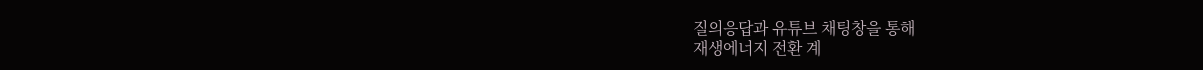질의응답과 유튜브 채팅창을 통해
재생에너지 전환 계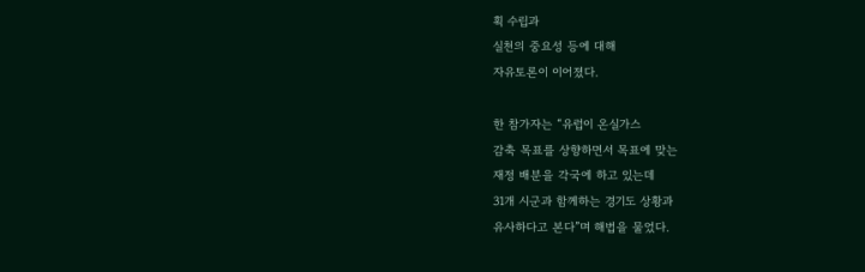획 수립과
실천의 중요성 등에 대해
자유토론이 이어졌다.

한 참가자는 “유럽이 온실가스
감축 목표를 상향하면서 목표에 맞는
재정 배분을 각국에 하고 있는데
31개 시군과 함께하는 경기도 상황과
유사하다고 본다”며 해법을 물었다.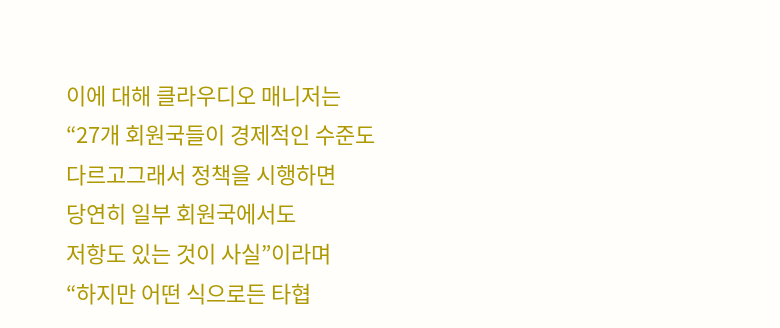이에 대해 클라우디오 매니저는
“27개 회원국들이 경제적인 수준도
다르고그래서 정책을 시행하면
당연히 일부 회원국에서도
저항도 있는 것이 사실”이라며
“하지만 어떤 식으로든 타협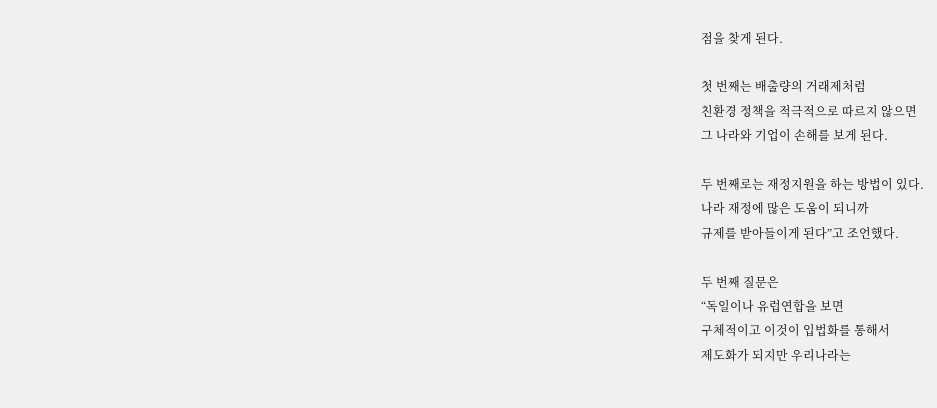점을 찾게 된다.

첫 번째는 배출량의 거래제처럼
친환경 정책을 적극적으로 따르지 않으면
그 나라와 기업이 손해를 보게 된다.

두 번째로는 재정지원을 하는 방법이 있다.
나라 재정에 많은 도움이 되니까
규제를 받아들이게 된다”고 조언했다.

두 번째 질문은
“독일이나 유럽연합을 보면
구체적이고 이것이 입법화를 통해서
제도화가 되지만 우리나라는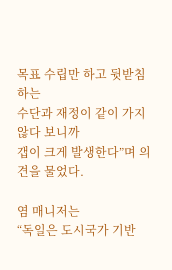목표 수립만 하고 뒷받침하는
수단과 재정이 같이 가지 않다 보니까
갭이 크게 발생한다”며 의견을 물었다.

염 매니저는
“독일은 도시국가 기반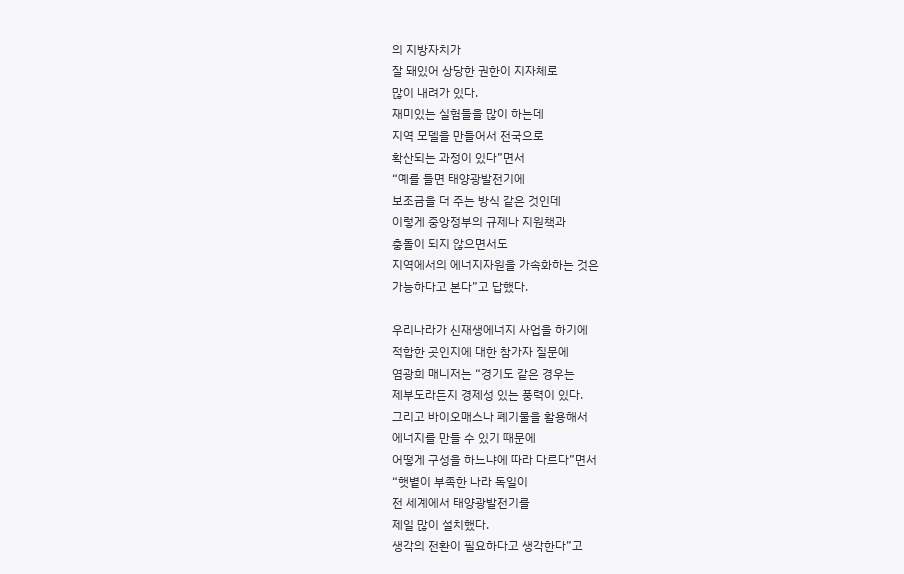의 지방자치가
잘 돼있어 상당한 권한이 지자체로
많이 내려가 있다.
재미있는 실험들을 많이 하는데
지역 모델을 만들어서 전국으로
확산되는 과정이 있다”면서
“예를 들면 태양광발전기에
보조금을 더 주는 방식 같은 것인데
이렇게 중앙정부의 규제나 지원책과
충돌이 되지 않으면서도
지역에서의 에너지자원을 가속화하는 것은
가능하다고 본다”고 답했다.

우리나라가 신재생에너지 사업을 하기에
적합한 곳인지에 대한 참가자 질문에
염광희 매니저는 “경기도 같은 경우는
제부도라든지 경제성 있는 풍력이 있다.
그리고 바이오매스나 폐기물을 활용해서
에너지를 만들 수 있기 때문에
어떻게 구성을 하느냐에 따라 다르다”면서
“햇볕이 부족한 나라 독일이
전 세계에서 태양광발전기를
제일 많이 설치했다.
생각의 전환이 필요하다고 생각한다”고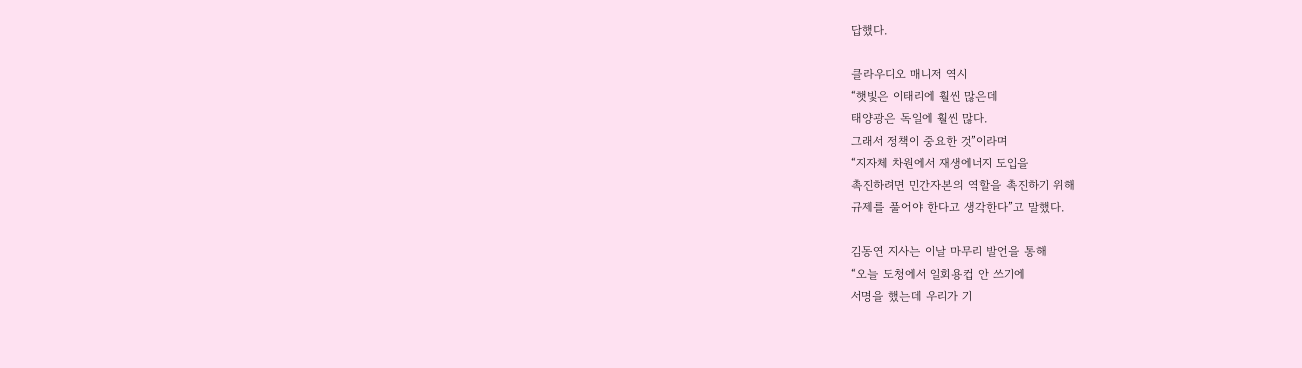답했다.

클라우디오 매니저 역시
“햇빛은 이태리에 훨씬 많은데
태양광은 독일에 훨씬 많다.
그래서 정책이 중요한 것”이라며
“지자체 차원에서 재생에너지 도입을
촉진하려면 민간자본의 역할을 촉진하기 위해
규제를 풀어야 한다고 생각한다”고 말했다.

김동연 지사는 이날 마무리 발언을 통해
“오늘 도청에서 일회용컵 안 쓰기에
서명을 했는데 우리가 기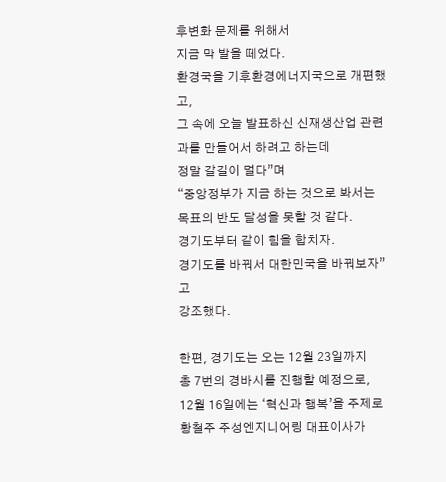후변화 문제를 위해서
지금 막 발을 떼었다.
환경국을 기후환경에너지국으로 개편했고,
그 속에 오늘 발표하신 신재생산업 관련
과를 만들어서 하려고 하는데
정말 갈길이 멀다”며
“중앙정부가 지금 하는 것으로 봐서는
목표의 반도 달성을 못할 것 같다.
경기도부터 같이 힘을 합치자.
경기도를 바꿔서 대한민국을 바꿔보자”고
강조했다.

한편, 경기도는 오는 12월 23일까지
총 7번의 경바시를 진행할 예정으로,
12월 16일에는 ‘혁신과 행복’을 주제로
황철주 주성엔지니어링 대표이사가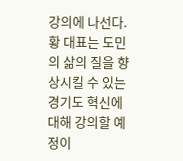강의에 나선다.
황 대표는 도민의 삶의 질을 향상시킬 수 있는
경기도 혁신에 대해 강의할 예정이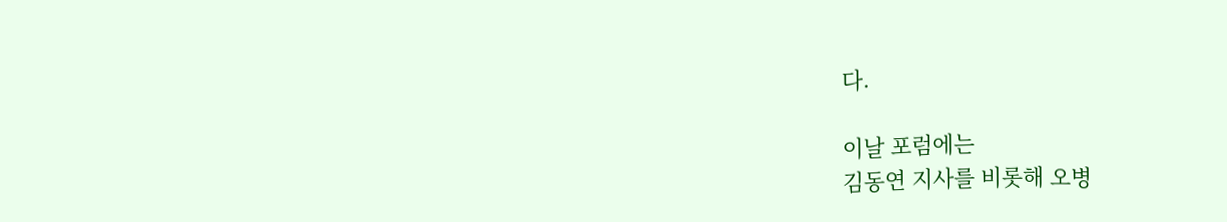다.

이날 포럼에는
김동연 지사를 비롯해 오병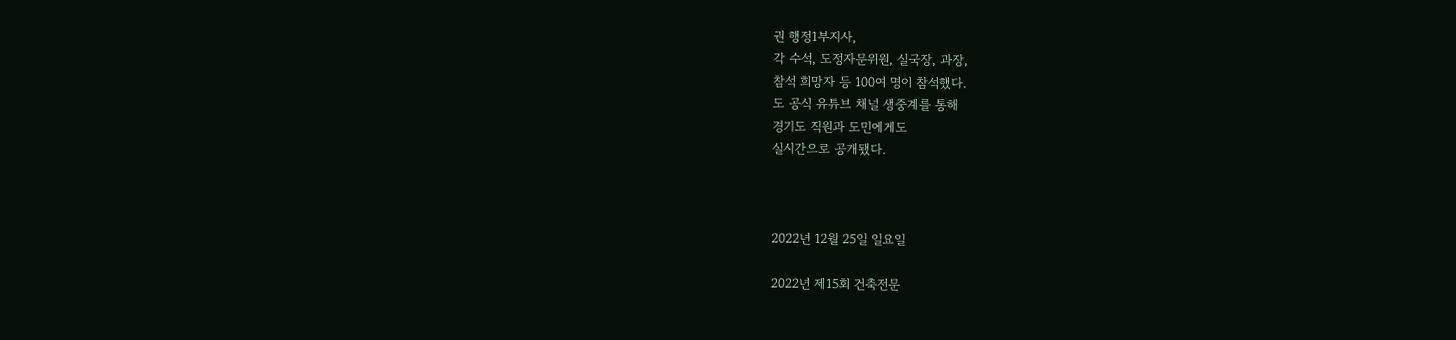권 행정1부지사,
각 수석, 도정자문위원, 실국장, 과장,
참석 희망자 등 100여 명이 참석했다.
도 공식 유튜브 채널 생중계를 통해
경기도 직원과 도민에게도
실시간으로 공개됐다.



2022년 12월 25일 일요일

2022년 제15회 건축전문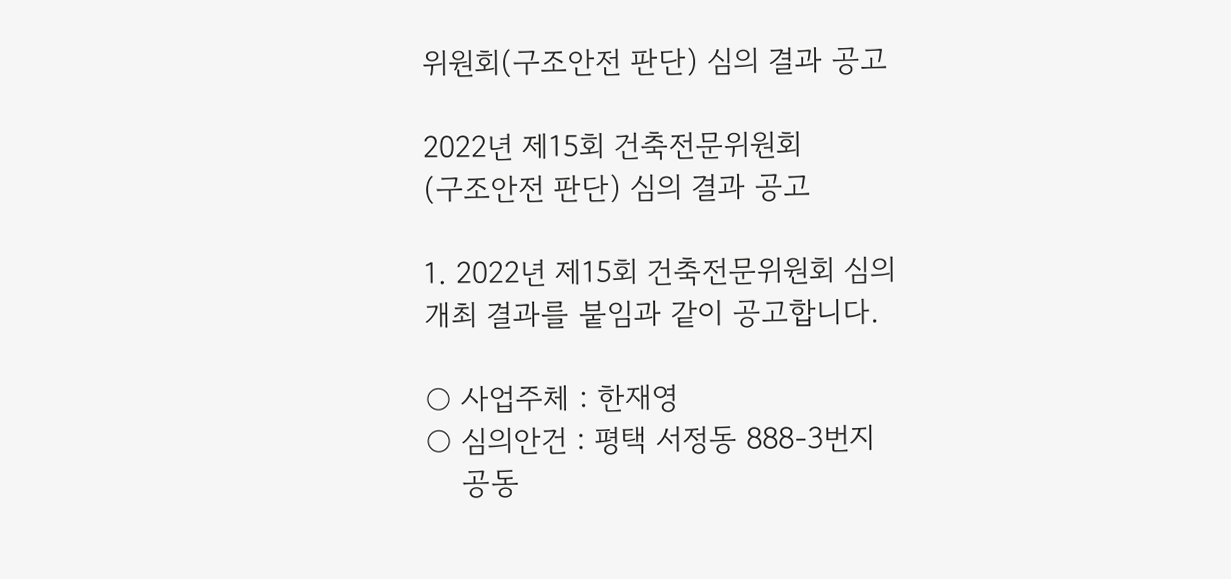위원회(구조안전 판단) 심의 결과 공고

2022년 제15회 건축전문위원회
(구조안전 판단) 심의 결과 공고

1. 2022년 제15회 건축전문위원회 심의
개최 결과를 붙임과 같이 공고합니다.

○ 사업주체 : 한재영
○ 심의안건 : 평택 서정동 888-3번지
    공동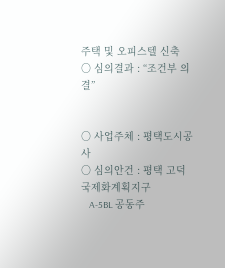주택 및 오피스텔 신축
○ 심의결과 : “조건부 의결”


○ 사업주체 : 평택도시공사
○ 심의안건 : 평택 고덕국제화계획지구
    A-5BL 공동주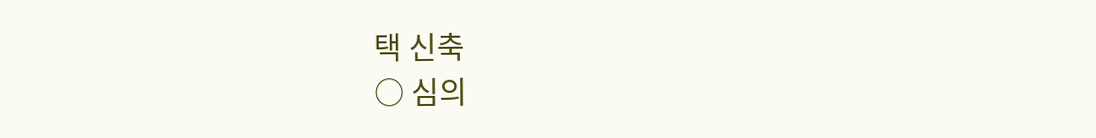택 신축
○ 심의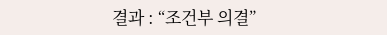결과 : “조건부 의결”